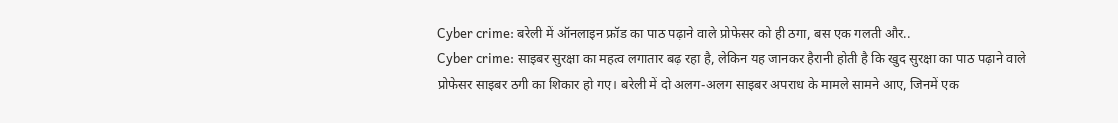Cyber crime: बरेली में ऑनलाइन फ्रॉड का पाठ पढ़ाने वाले प्रोफेसर को ही ठगा, बस एक गलती और..
Cyber crime: साइबर सुरक्षा का महत्व लगातार बढ़ रहा है, लेकिन यह जानकर हैरानी होती है कि खुद सुरक्षा का पाठ पढ़ाने वाले प्रोफेसर साइबर ठगी का शिकार हो गए। बरेली में दो अलग-अलग साइबर अपराध के मामले सामने आए, जिनमें एक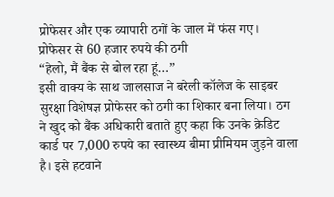प्रोफेसर और एक व्यापारी ठगों के जाल में फंस गए।
प्रोफेसर से 60 हजार रुपये की ठगी
“हेलो, मैं बैंक से बोल रहा हूं…”
इसी वाक्य के साथ जालसाज ने बरेली कॉलेज के साइबर सुरक्षा विशेषज्ञ प्रोफेसर को ठगी का शिकार बना लिया। ठग ने खुद को बैंक अधिकारी बताते हुए कहा कि उनके क्रेडिट कार्ड पर 7,000 रुपये का स्वास्थ्य बीमा प्रीमियम जुड़ने वाला है। इसे हटवाने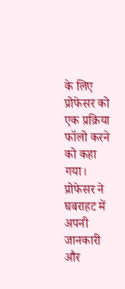के लिए प्रोफेसर को एक प्रक्रिया फॉलो करने को कहा गया।
प्रोफेसर ने घबराहट में अपनी जानकारी और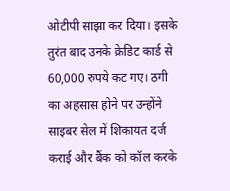ओटीपी साझा कर दिया। इसके तुरंत बाद उनके क्रेडिट कार्ड से 60,000 रुपये कट गए। ठगी का अहसास होने पर उन्होंने साइबर सेल में शिकायत दर्ज कराई और बैंक को कॉल करके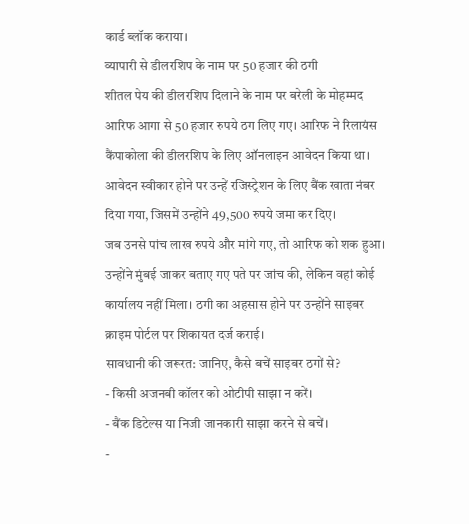कार्ड ब्लॉक कराया।
व्यापारी से डीलरशिप के नाम पर 50 हजार की ठगी
शीतल पेय की डीलरशिप दिलाने के नाम पर बरेली के मोहम्मद आरिफ आगा से 50 हजार रुपये ठग लिए गए। आरिफ ने रिलायंस कैंपाकोला की डीलरशिप के लिए ऑनलाइन आवेदन किया था। आवेदन स्वीकार होने पर उन्हें रजिस्ट्रेशन के लिए बैंक खाता नंबर दिया गया, जिसमें उन्होंने 49,500 रुपये जमा कर दिए।
जब उनसे पांच लाख रुपये और मांगे गए, तो आरिफ को शक हुआ। उन्होंने मुंबई जाकर बताए गए पते पर जांच की, लेकिन वहां कोई कार्यालय नहीं मिला। ठगी का अहसास होने पर उन्होंने साइबर क्राइम पोर्टल पर शिकायत दर्ज कराई।
सावधानी की जरूरत: जानिए, कैसे बचें साइबर ठगों से?
- किसी अजनबी कॉलर को ओटीपी साझा न करें।
- बैंक डिटेल्स या निजी जानकारी साझा करने से बचें।
-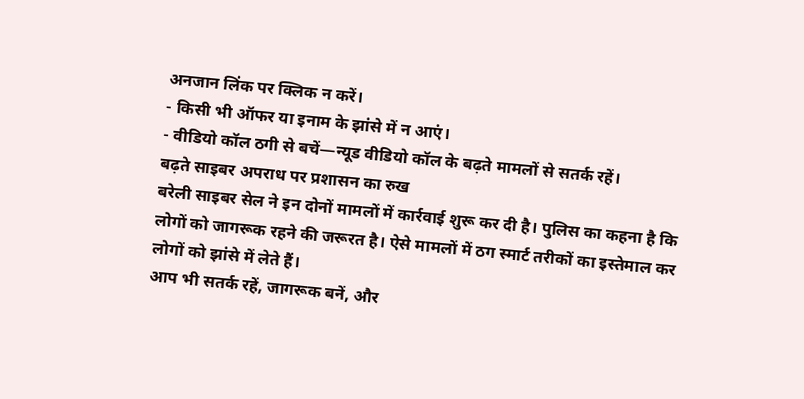अनजान लिंक पर क्लिक न करें।
- किसी भी ऑफर या इनाम के झांसे में न आएं।
- वीडियो कॉल ठगी से बचें—न्यूड वीडियो कॉल के बढ़ते मामलों से सतर्क रहें।
बढ़ते साइबर अपराध पर प्रशासन का रुख
बरेली साइबर सेल ने इन दोनों मामलों में कार्रवाई शुरू कर दी है। पुलिस का कहना है कि लोगों को जागरूक रहने की जरूरत है। ऐसे मामलों में ठग स्मार्ट तरीकों का इस्तेमाल कर लोगों को झांसे में लेते हैं।
आप भी सतर्क रहें, जागरूक बनें, और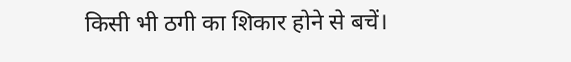किसी भी ठगी का शिकार होने से बचें।